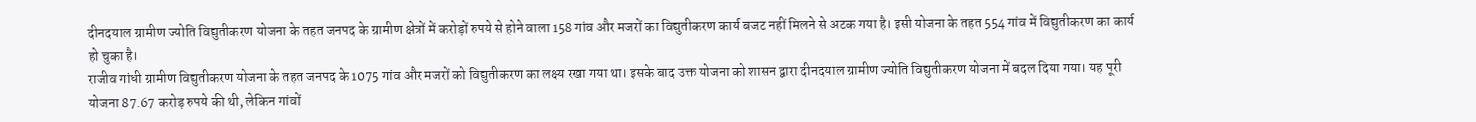दीनदयाल ग्रामीण ज्योति विद्युतीकरण योजना के तहत जनपद के ग्रामीण क्षेत्रों में करोड़ों रुपये से होने वाला 158 गांव और मजरों का विद्युतीकरण कार्य बजट नहीं मिलने से अटक गया है। इसी योजना के तहत 554 गांव में विद्युतीकरण का कार्य हो चुका है।
राजीव गांधी ग्रामीण विद्युतीकरण योजना के तहत जनपद के 1075 गांव और मजरों को विद्युतीकरण का लक्ष्य रखा गया था। इसके बाद उक्त योजना को शासन द्वारा दीनदयाल ग्रामीण ज्योति विद्युतीकरण योजना में बदल दिया गया। यह पूरी योजना 87.67 करोड़ रुपये की थी, लेकिन गांवों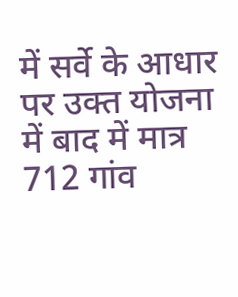में सर्वे के आधार पर उक्त योजना में बाद में मात्र 712 गांव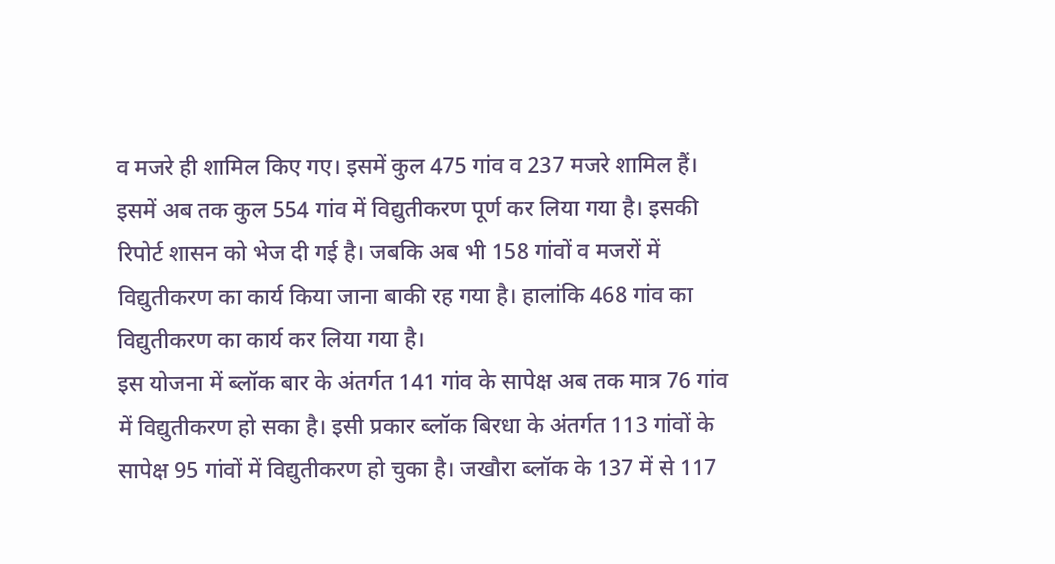व मजरे ही शामिल किए गए। इसमें कुल 475 गांव व 237 मजरे शामिल हैं। इसमें अब तक कुल 554 गांव में विद्युतीकरण पूर्ण कर लिया गया है। इसकी रिपोर्ट शासन को भेज दी गई है। जबकि अब भी 158 गांवों व मजरों में विद्युतीकरण का कार्य किया जाना बाकी रह गया है। हालांकि 468 गांव का विद्युतीकरण का कार्य कर लिया गया है।
इस योजना में ब्लॉक बार के अंतर्गत 141 गांव के सापेक्ष अब तक मात्र 76 गांव में विद्युतीकरण हो सका है। इसी प्रकार ब्लॉक बिरधा के अंतर्गत 113 गांवों के सापेक्ष 95 गांवों में विद्युतीकरण हो चुका है। जखौरा ब्लॉक के 137 में से 117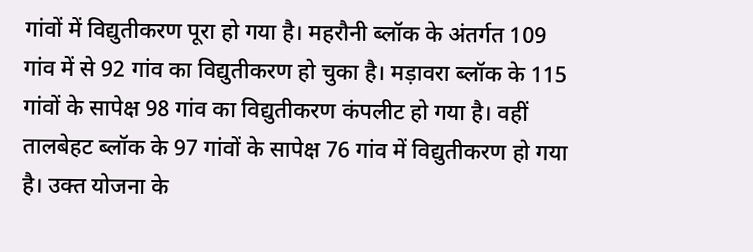गांवों में विद्युतीकरण पूरा हो गया है। महरौनी ब्लॉक के अंतर्गत 109 गांव में से 92 गांव का विद्युतीकरण हो चुका है। मड़ावरा ब्लॉक के 115 गांवों के सापेक्ष 98 गांव का विद्युतीकरण कंपलीट हो गया है। वहीं तालबेहट ब्लॉक के 97 गांवों के सापेक्ष 76 गांव में विद्युतीकरण हो गया है। उक्त योजना के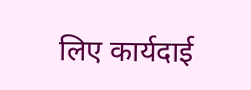लिए कार्यदाई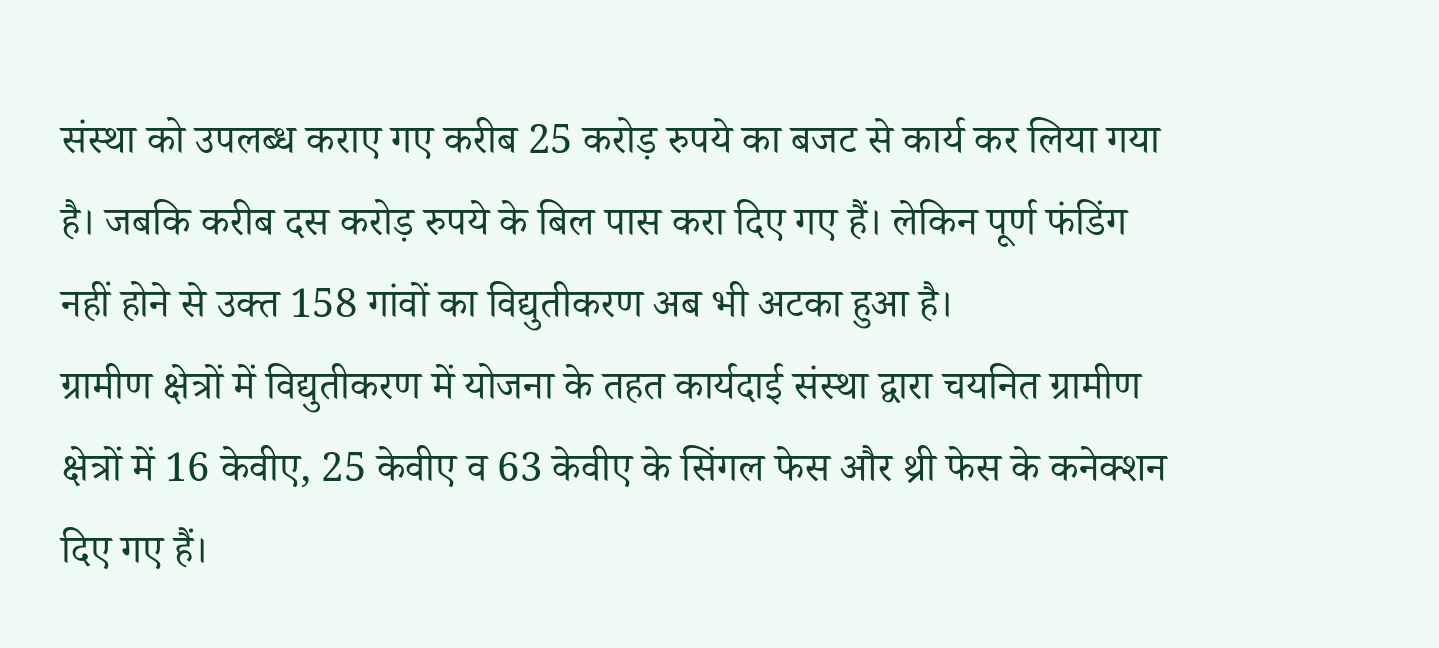संस्था को उपलब्ध कराए गए करीब 25 करोड़ रुपये का बजट से कार्य कर लिया गया है। जबकि करीब दस करोड़ रुपये के बिल पास करा दिए गए हैं। लेकिन पूर्ण फंडिंग नहीं होने से उक्त 158 गांवों का विद्युतीकरण अब भी अटका हुआ है।
ग्रामीण क्षेत्रों में विद्युतीकरण में योजना के तहत कार्यदाई संस्था द्वारा चयनित ग्रामीण क्षेत्रों में 16 केवीए, 25 केवीए व 63 केवीए के सिंगल फेस और थ्री फेस के कनेक्शन दिए गए हैं।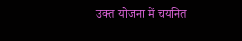उक्त योजना में चयनित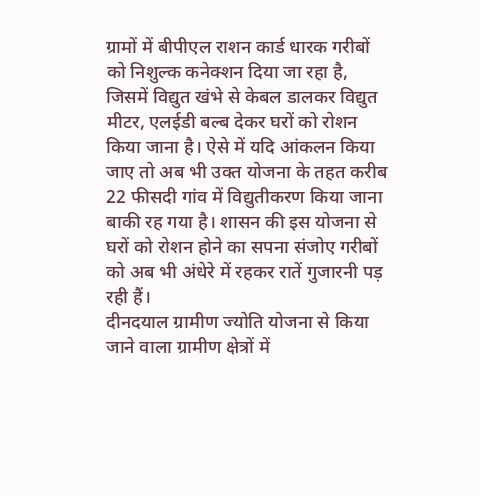ग्रामों में बीपीएल राशन कार्ड धारक गरीबों को निशुल्क कनेक्शन दिया जा रहा है, जिसमें विद्युत खंभे से केबल डालकर विद्युत मीटर, एलईडी बल्ब देकर घरों को रोशन किया जाना है। ऐसे में यदि आंकलन किया जाए तो अब भी उक्त योजना के तहत करीब 22 फीसदी गांव में विद्युतीकरण किया जाना बाकी रह गया है। शासन की इस योजना से घरों को रोशन होने का सपना संजोए गरीबों को अब भी अंधेरे में रहकर रातें गुजारनी पड़ रही हैं।
दीनदयाल ग्रामीण ज्योति योजना से किया जाने वाला ग्रामीण क्षेत्रों में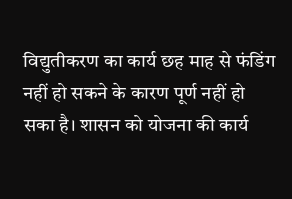विद्युतीकरण का कार्य छह माह से फंडिंग नहीं हो सकने के कारण पूर्ण नहीं हो सका है। शासन को योजना की कार्य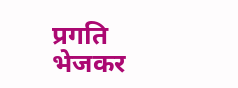प्रगति भेजकर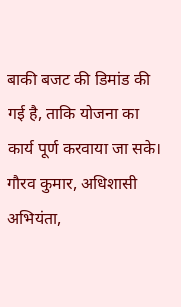बाकी बजट की डिमांड की गई है, ताकि योजना का कार्य पूर्ण करवाया जा सके।
गौरव कुमार, अधिशासी अभियंता,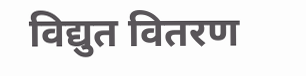विद्युत वितरण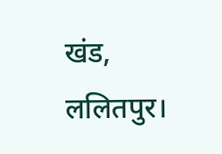खंड, ललितपुर।